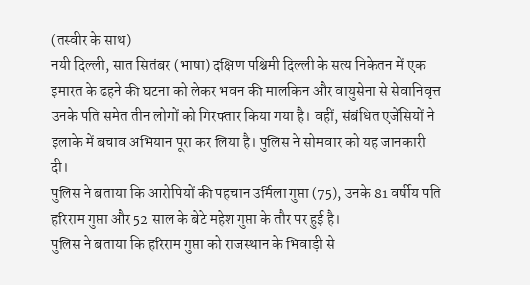(तस्वीर के साथ)
नयी दिल्ली, सात सितंबर (भाषा) दक्षिण पश्चिमी दिल्ली के सत्य निकेतन में एक इमारत के ढहने की घटना को लेकर भवन की मालकिन और वायुसेना से सेवानिवृत्त उनके पति समेत तीन लोगों को गिरफ्तार किया गया है। वहीं, संबंधित एजेंसियों ने इलाके में बचाव अभियान पूरा कर लिया है। पुलिस ने सोमवार को यह जानकारी दी।
पुलिस ने बताया कि आरोपियों की पहचान उर्मिला गुप्ता (75), उनके 81 वर्षीय पति हरिराम गुप्ता और 52 साल के बेटे महेश गुप्ता के तौर पर हुई है।
पुलिस ने बताया कि हरिराम गुप्ता को राजस्थान के भिवाड़ी से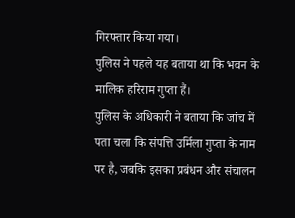गिरफ्तार किया गया।
पुलिस ने पहले यह बताया था कि भवन के मालिक हरिराम गुप्ता हैं।
पुलिस के अधिकारी ने बताया कि जांच में पता चला कि संपत्ति उर्मिला गुप्ता के नाम पर है, जबकि इसका प्रबंधन और संचालन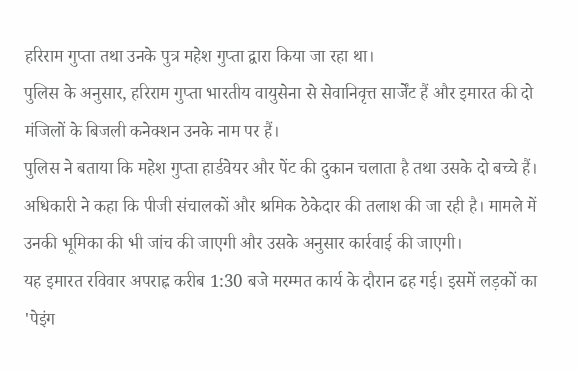हरिराम गुप्ता तथा उनके पुत्र महेश गुप्ता द्वारा किया जा रहा था।
पुलिस के अनुसार, हरिराम गुप्ता भारतीय वायुसेना से सेवानिवृत्त सार्जेंट हैं और इमारत की दो मंजिलों के बिजली कनेक्शन उनके नाम पर हैं।
पुलिस ने बताया कि महेश गुप्ता हार्डवेयर और पेंट की दुकान चलाता है तथा उसके दो बच्चे हैं।
अधिकारी ने कहा कि पीजी संचालकों और श्रमिक ठेकेदार की तलाश की जा रही है। मामले में उनकी भूमिका की भी जांच की जाएगी और उसके अनुसार कार्रवाई की जाएगी।
यह इमारत रविवार अपराह्न करीब 1:30 बजे मरम्मत कार्य के दौरान ढह गई। इसमें लड़कों का 'पेइंग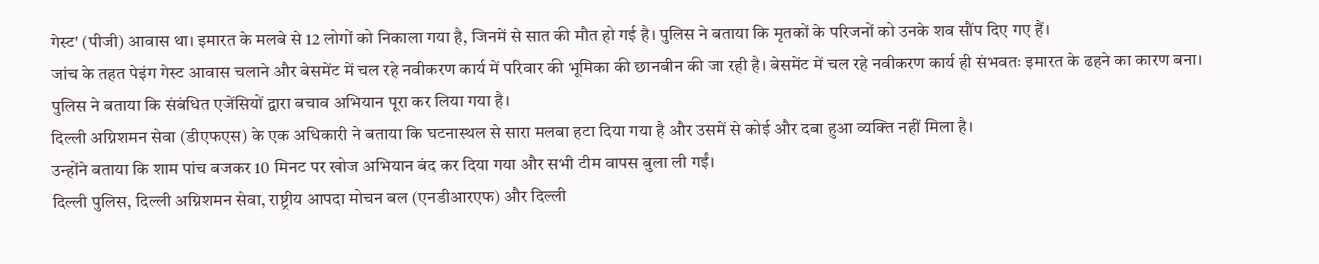गेस्ट' (पीजी) आवास था। इमारत के मलबे से 12 लोगों को निकाला गया है, जिनमें से सात की मौत हो गई है। पुलिस ने बताया कि मृतकों के परिजनों को उनके शव सौंप दिए गए हैं।
जांच के तहत पेइंग गेस्ट आवास चलाने और बेसमेंट में चल रहे नवीकरण कार्य में परिवार की भूमिका की छानबीन की जा रही है। बेसमेंट में चल रहे नवीकरण कार्य ही संभवतः इमारत के ढहने का कारण बना।
पुलिस ने बताया कि संबंधित एजेंसियों द्वारा बचाव अभियान पूरा कर लिया गया है।
दिल्ली अग्निशमन सेवा (डीएफएस) के एक अधिकारी ने बताया कि घटनास्थल से सारा मलबा हटा दिया गया है और उसमें से कोई और दबा हुआ व्यक्ति नहीं मिला है।
उन्होंने बताया कि शाम पांच बजकर 10 मिनट पर खोज अभियान बंद कर दिया गया और सभी टीम वापस बुला ली गईं।
दिल्ली पुलिस, दिल्ली अग्निशमन सेवा, राष्ट्रीय आपदा मोचन बल (एनडीआरएफ) और दिल्ली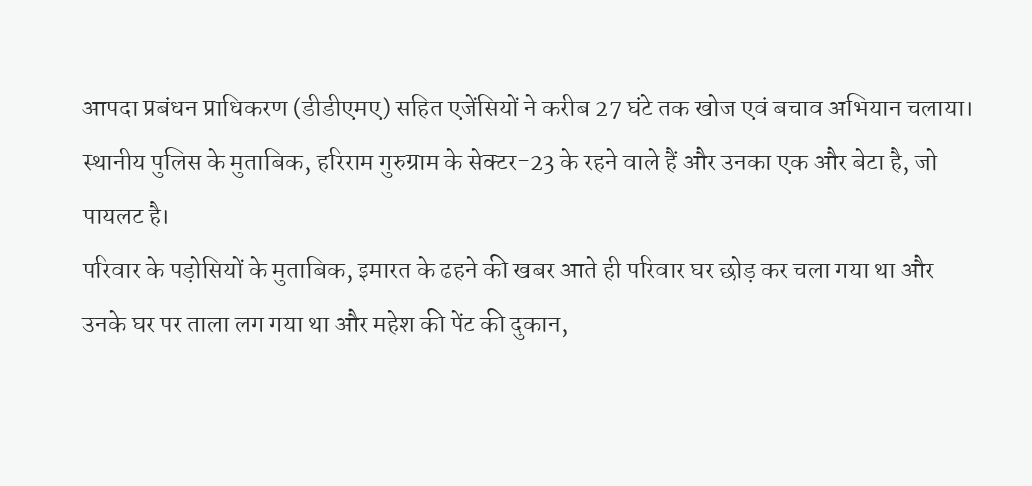आपदा प्रबंधन प्राधिकरण (डीडीएमए) सहित एजेंसियों ने करीब 27 घंटे तक खोज एवं बचाव अभियान चलाया।
स्थानीय पुलिस के मुताबिक, हरिराम गुरुग्राम के सेक्टर-23 के रहने वाले हैं और उनका एक और बेटा है, जो पायलट है।
परिवार के पड़ोसियों के मुताबिक, इमारत के ढहने की खबर आते ही परिवार घर छोड़ कर चला गया था और उनके घर पर ताला लग गया था और महेश की पेंट की दुकान,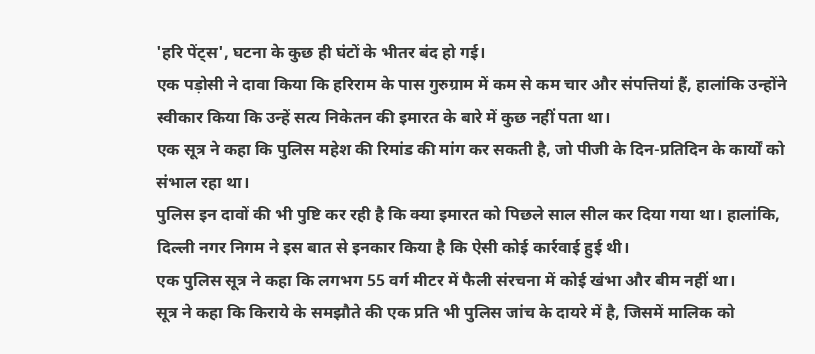'हरि पेंट्स', घटना के कुछ ही घंटों के भीतर बंद हो गई।
एक पड़ोसी ने दावा किया कि हरिराम के पास गुरुग्राम में कम से कम चार और संपत्तियां हैं, हालांकि उन्होंने स्वीकार किया कि उन्हें सत्य निकेतन की इमारत के बारे में कुछ नहीं पता था।
एक सूत्र ने कहा कि पुलिस महेश की रिमांड की मांग कर सकती है, जो पीजी के दिन-प्रतिदिन के कार्यों को संभाल रहा था।
पुलिस इन दावों की भी पुष्टि कर रही है कि क्या इमारत को पिछले साल सील कर दिया गया था। हालांकि, दिल्ली नगर निगम ने इस बात से इनकार किया है कि ऐसी कोई कार्रवाई हुई थी।
एक पुलिस सूत्र ने कहा कि लगभग 55 वर्ग मीटर में फैली संरचना में कोई खंभा और बीम नहीं था।
सूत्र ने कहा कि किराये के समझौते की एक प्रति भी पुलिस जांच के दायरे में है, जिसमें मालिक को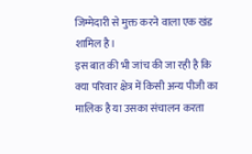जिम्मेदारी से मुक्त करने वाला एक खंड शामिल है।
इस बात की भी जांच की जा रही है कि क्या परिवार क्षेत्र में किसी अन्य पीजी का मालिक है या उसका संचालन करता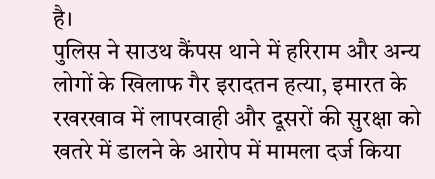है।
पुलिस ने साउथ कैंपस थाने में हरिराम और अन्य लोगों के खिलाफ गैर इरादतन हत्या, इमारत के रखरखाव में लापरवाही और दूसरों की सुरक्षा को खतरे में डालने के आरोप में मामला दर्ज किया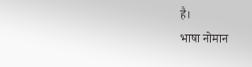है।
भाषा नोमान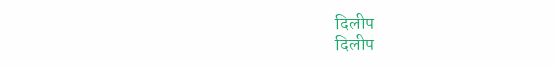दिलीप
दिलीप